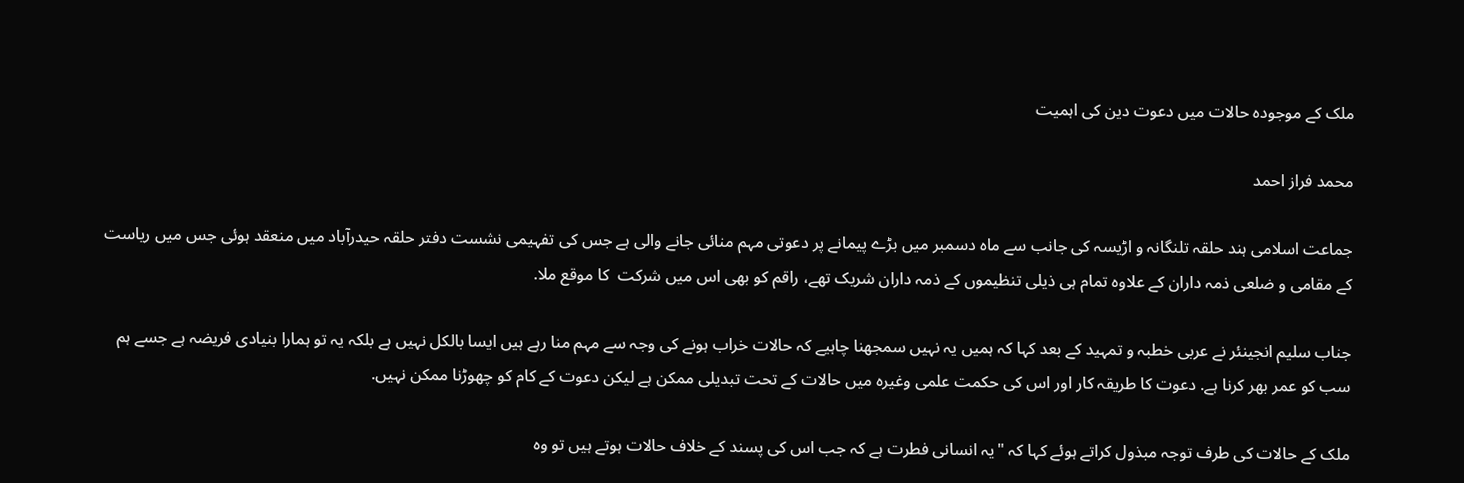ملک کے موجودہ حالات میں دعوت دین کی اہمیت

محمد فراز احمد

جماعت اسلامی ہند حلقہ تلنگانہ و اڑیسہ کی جانب سے ماہ دسمبر میں بڑے پیمانے پر دعوتی مہم منائی جانے والی ہے جس کی تفہیمی نشست دفتر حلقہ حیدرآباد میں منعقد ہوئی جس میں ریاست کے مقامی و ضلعی ذمہ داران کے علاوہ تمام ہی ذیلی تنظیموں کے ذمہ داران شریک تھے، راقم کو بھی اس میں شرکت  کا موقع ملا.

جناب سلیم انجینئر نے عربی خطبہ و تمہید کے بعد کہا کہ ہمیں یہ نہیں سمجھنا چاہیے کہ حالات خراب ہونے کی وجہ سے مہم منا رہے ہیں ایسا بالکل نہیں ہے بلکہ یہ تو ہمارا بنیادی فریضہ ہے جسے ہم سب کو عمر بھر کرنا ہے. دعوت کا طریقہ کار اور اس کی حکمت علمی وغیرہ میں حالات کے تحت تبدیلی ممکن ہے لیکن دعوت کے کام کو چھوڑنا ممکن نہیں.

ملک کے حالات کی طرف توجہ مبذول کراتے ہوئے کہا کہ "یہ انسانی فطرت ہے کہ جب اس کی پسند کے خلاف حالات ہوتے ہیں تو وہ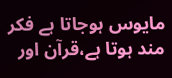مایوس ہوجاتا ہے فکر مند ہوتا ہے،قرآن اور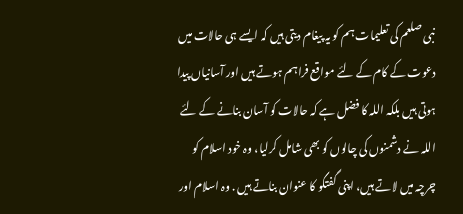نبی صلعم کی تعلیمات ہم کو یہ پیغام دیتی ہیں کہ ایسے ہی حالات میں دعوت کے کام کے لئے مواقع فراہم ہوتے ہیں اور آسانیاں پیدا ہوتی ہیں بلکہ اللہ کا فضل ہے کہ حالات کو آسان بنانے کے لئے اللہ نے دشمنوں کی چالوں کو بھی شامل کرلیا، وہ خود اسلام کو چرچہ میں لاتے ہیں، اپنی گفتگو کا عنوان بناتے ہیں . وہ اسلام اور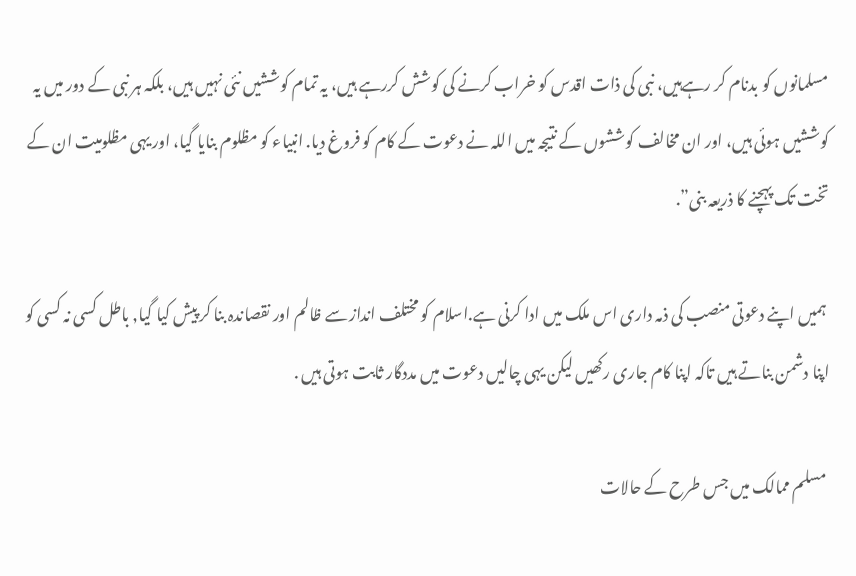مسلمانوں کو بدنام کر رہےہیں، نبی کی ذات اقدس کو خراب کرنے کی کوشش کررہے ہیں، یہ تمام کوششیں نئی نہیں ہیں، بلکہ ہر نبی کے دور میں یہ کوششیں ہوئی ہیں، اور ان مخالف کوششوں کے نتیجہ میں اللہ نے دعوت کے کام کو فروغ دیا. انبیاء کو مظلوم بنایا گیا، اور یہی مظلومیت ان کے تخت تک پہچنے کا ذریعہ بنی”.

 ہمیں اپنے دعوتی منصب کی ذمہ داری اس ملک میں ادا کرنی ہے.اسلام کو مختلف انداز سے ظالم اور نقصاندہ بنا کر پیش کیا گیا, باطل کسی نہ کسی کو اپنا دشمن بناتے ہیں تاکہ اپنا کام جاری رکھیں لیکن یہی چالیں دعوت میں مددگار ثابت ہوتی ہیں .

 مسلم ممالک میں جس طرح کے حالات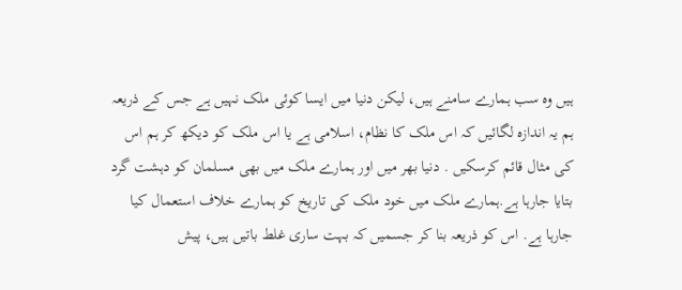ہیں وہ سب ہمارے سامنے ہیں، لیکن دنیا میں ایسا کوئی ملک نہیں ہے جس کے ذریعہ ہم یہ اندازہ لگائیں کہ اس ملک کا نظام، اسلامی ہے یا اس ملک کو دیکھ کر ہم اس کی مثال قائم کرسکیں . دنیا بھر میں اور ہمارے ملک میں بھی مسلمان کو دہشت گرد بتایا جارہا ہے.ہمارے ملک میں خود ملک کی تاریخ کو ہمارے خلاف استعمال کیا جارہا ہے. اس کو ذریعہ بنا کر جسمیں کہ بہت ساری غلط باتیں ہیں، پیش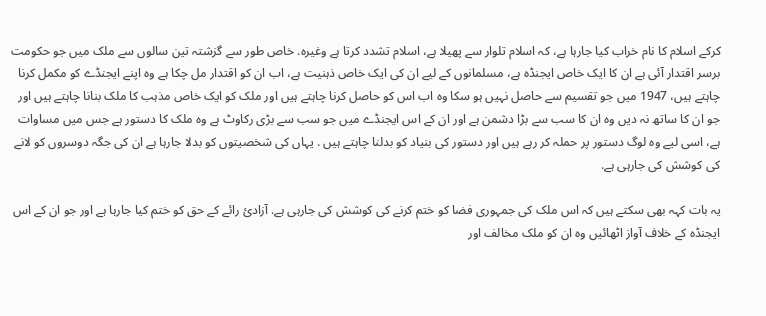کرکے اسلام کا نام خراب کیا جارہا ہے، کہ اسلام تلوار سے پھیلا ہے، اسلام تشدد کرتا ہے وغیرہ. خاص طور سے گزشتہ تین سالوں سے ملک میں جو حکومت برسر اقتدار آئی ہے ان کا ایک خاص ایجنڈہ ہے، مسلمانوں کے لیے ان کی ایک خاص ذہنیت ہے، اب ان کو اقتدار مل چکا ہے وہ اپنے ایجنڈے کو مکمل کرنا چاہتے ہیں، 1947 میں جو تقسیم سے حاصل نہیں ہو سکا وہ اب اس کو حاصل کرنا چاہتے ہیں اور ملک کو ایک خاص مذہب کا ملک بنانا چاہتے ہیں اور جو ان کا ساتھ نہ دیں وہ ان کا سب سے بڑا دشمن ہے اور ان کے اس ایجنڈے میں جو سب سے بڑی رکاوٹ ہے وہ ملک کا دستور ہے جس میں مساوات ہے، اسی لیے وہ لوگ دستور پر حملہ کر رہے ہیں اور دستور کی بنیاد کو بدلنا چاہتے ہیں . یہاں کی شخصیتوں کو بدلا جارہا ہے ان کی جگہ دوسروں کو لانے کی کوشش کی جارہی ہے.

یہ بات کہہ بھی سکتے ہیں کہ اس ملک کی جمہوری فضا کو ختم کرنے کی کوشش کی جارہی ہے. آزادئ رائے کے حق کو ختم کیا جارہا ہے اور جو ان کے اس ایجنڈہ کے خلاف آواز اٹھائیں وہ ان کو ملک مخالف اور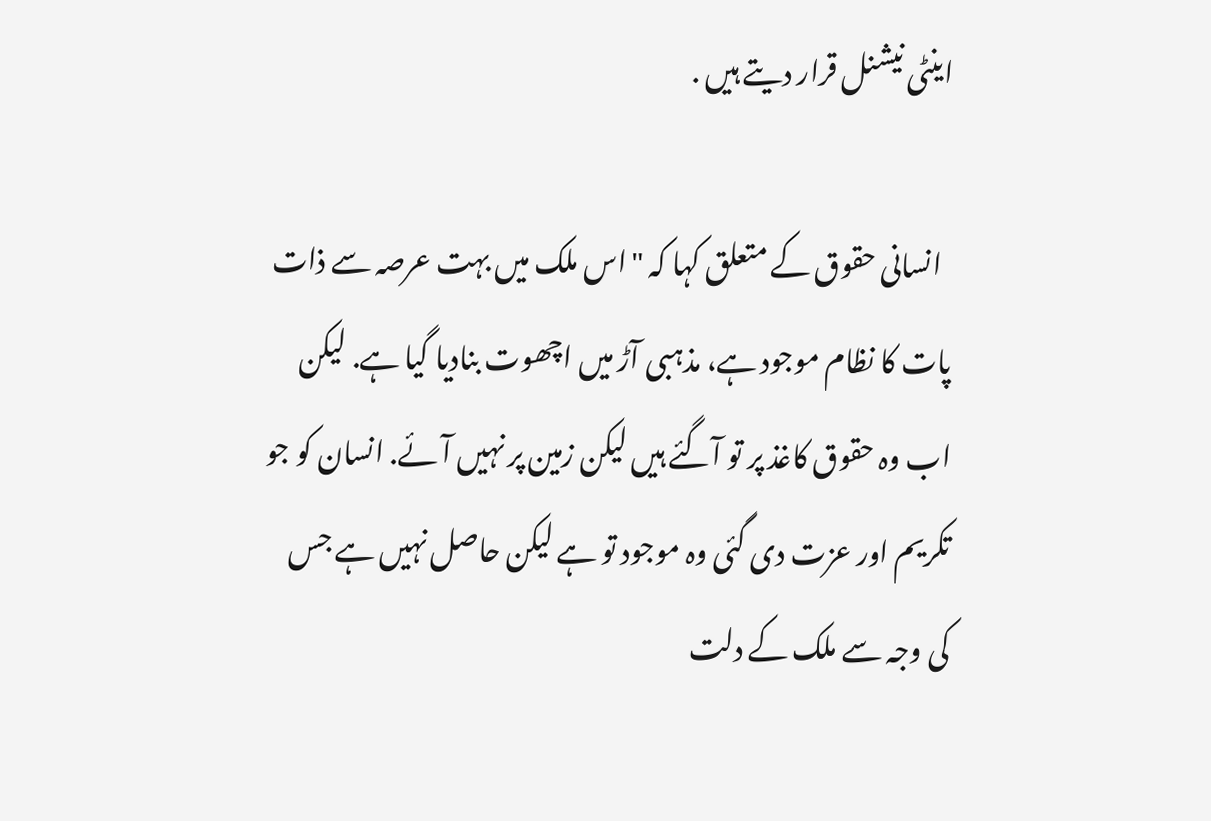اینٹی نیشنل قرار دیتے ہیں .

  انسانی حقوق کے متعلق کہا کہ "اس ملک میں بہت عرصہ سے ذات پات کا نظام موجود ہے، مذہبی آڑ میں اچھوت بنادیا گیا ہے. لیکن اب وہ حقوق کاغذ پر تو آگئے ہیں لیکن زمین پر نہیں آئے. انسان کو جو تکریم اور عزت دی گئی وہ موجود تو ہے لیکن حاصل نہیں ہے جس کی وجہ سے ملک کے دلت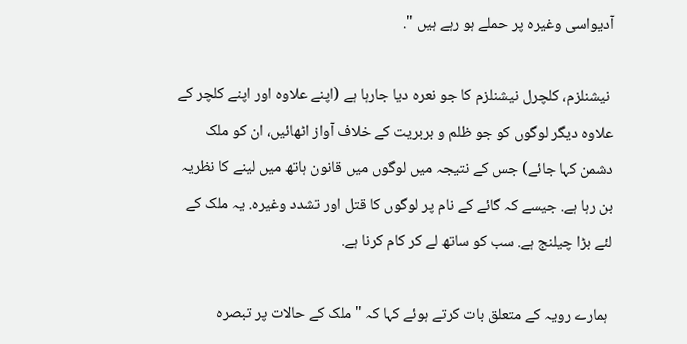آدیواسی وغیرہ پر حملے ہو رہے ہیں ".

 نیشنلزم، کلچرل نیشنلزم کا جو نعرہ دیا جارہا ہے (اپنے علاوہ اور اپنے کلچر کے علاوہ دیگر لوگوں کو جو ظلم و بربریت کے خلاف آواز اٹھائیں، ان کو ملک دشمن کہا جائے) جس کے نتیجہ میں لوگوں میں قانون ہاتھ میں لینے کا نظریہ بن رہا ہے. جیسے کہ گائے کے نام پر لوگوں کا قتل اور تشدد وغیرہ. یہ ملک کے لئے بڑا چیلنج ہے. سب کو ساتھ لے کر کام کرنا ہے.

 ہمارے رویہ کے متعلق بات کرتے ہوئے کہا کہ "ملک کے حالات پر تبصرہ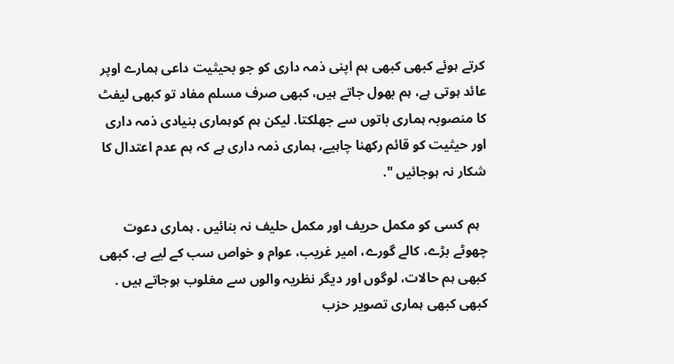کرتے ہوئے کبھی کبھی ہم اپنی ذمہ داری کو جو بحیثیت داعی ہمارے اوپر عائد ہوتی ہے، ہم بھول جاتے ہیں، کبھی صرف مسلم مفاد تو کبھی لیفٹ کا منصوبہ ہماری باتوں سے جھلکتا. لیکن ہم کوہماری بنیادی ذمہ داری اور حیثیت کو قائم رکھنا چاہیے، ہماری ذمہ داری ہے کہ ہم عدم اعتدال کا شکار نہ ہوجائیں ".

  ہم کسی کو مکمل حریف اور مکمل حلیف نہ بنائیں . ہماری دعوت چھوٹے بڑے، کالے گورے، امیر غریب، عوام و خواص سب کے لیے ہے. کبھی کبھی ہم حالات، لوگوں اور دیگر نظریہ والوں سے مغلوب ہوجاتے ہیں . کبھی کبھی ہماری تصویر حزب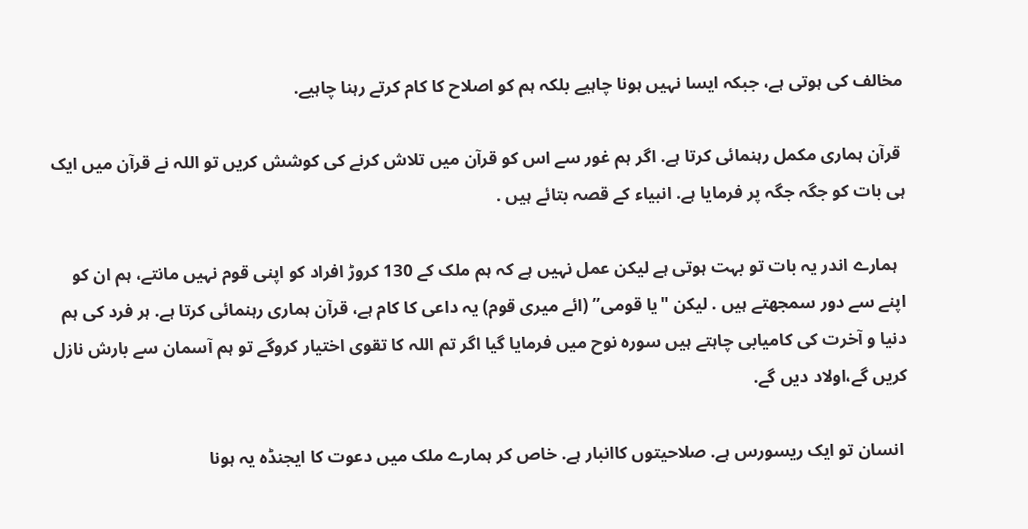مخالف کی ہوتی ہے، جبکہ ایسا نہیں ہونا چاہیے بلکہ ہم کو اصلاح کا کام کرتے رہنا چاہیے.

 قرآن ہماری مکمل رہنمائی کرتا ہے. اگر ہم غور سے اس کو قرآن میں تلاش کرنے کی کوشش کریں تو اللہ نے قرآن میں ایک ہی بات کو جگہ جگہ پر فرمایا ہے. انبیاء کے قصہ بتائے ہیں .

  ہمارے اندر یہ بات تو بہت ہوتی ہے لیکن عمل نہیں ہے کہ ہم ملک کے 130 کروڑ افراد کو اپنی قوم نہیں مانتے، ہم ان کو اپنے سے دور سمجھتے ہیں . لیکن "یا قومی” (ائے میری قوم) یہ داعی کا کام ہے، قرآن ہماری رہنمائی کرتا ہے. ہر فرد کی ہم دنیا و آخرت کی کامیابی چاہتے ہیں سورہ نوح میں فرمایا گیا اگر تم اللہ کا تقوی اختیار کروگے تو ہم آسمان سے بارش نازل کریں گے،اولاد دیں گے.

 انسان تو ایک ریسورس ہے. صلاحیتوں کاانبار ہے. خاص کر ہمارے ملک میں دعوت کا ایجنڈہ یہ ہونا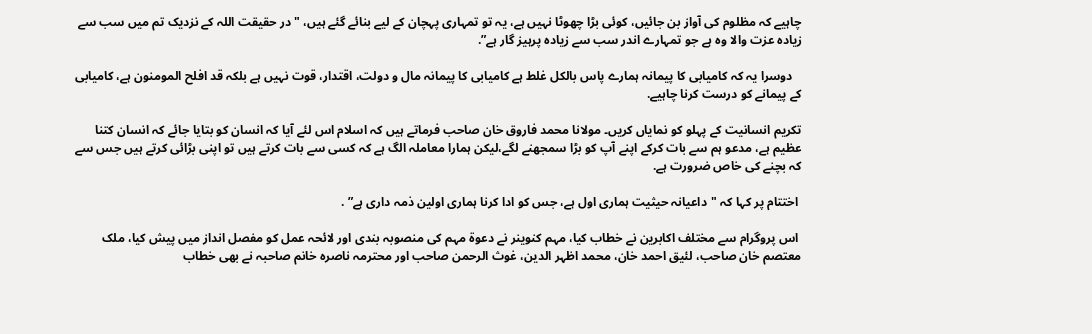چاہیے کہ مظلوم کی آواز بن جائیں، کوئی بڑا چھوٹا نہیں ہے، یہ تو تمہاری پہچان کے لیے بنائے گئے ہیں، "در حقیقت اللہ کے نزدیک تم میں سب سے زیادہ عزت والا وہ ہے جو تمہارے اندر سب سے زیادہ پرہیز گار ہے”.

   دوسرا یہ کہ کامیابی کا پیمانہ ہمارے پاس بالکل غلط ہے کامیابی کا پیمانہ مال و دولت، اقتدار، قوت نہیں ہے بلکہ قد افلح المومنون ہے، کامیابی کے پیمانے کو درست کرنا چاہیے.

تکریم انسانیت کے پہلو کو نمایاں کریں۔ مولانا محمد فاروق خان صاحب فرماتے ہیں کہ اسلام اس لئے آیا کہ انسان کو بتایا جائے کہ انسان کتنا عظیم ہے، مدعو ہم سے بات کرکے اپنے آپ کو بڑا سمجھنے لگے،لیکن ہمارا معاملہ الگ ہے کہ کسی سے بات کرتے ہیں تو اپنی بڑائی کرتے ہیں جس سے کہ بچنے کی خاص ضرورت ہے.

 اختتام پر کہا کہ "داعیانہ حیثیت ہماری اول ہے، جس کو ادا کرنا ہماری اولین ذمہ داری ہے” .

 اس پروگرام سے مختلف اکابرین نے خطاب کیا، مہم کنوینر نے دعوۃ مہم کی منصوبہ بندی اور لائحہ عمل کو مفصل انداز میں پیش کیا، ملک معتصم خان صاحب، لئیق احمد خان، محمد اظہر الدین، غوث الرحمن صاحب اور محترمہ ناصرہ خانم صاحبہ نے بھی خطاب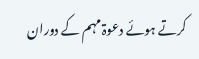کرتے ہوئے دعوۃ مہم کے دوران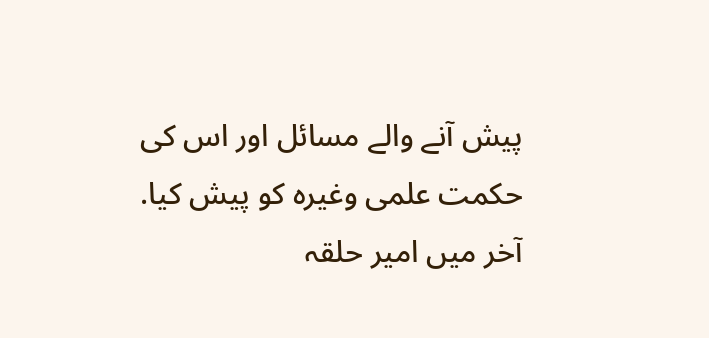پیش آنے والے مسائل اور اس کی حکمت علمی وغیرہ کو پیش کیا. آخر میں امیر حلقہ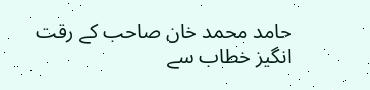حامد محمد خان صاحب کے رقت انگیز خطاب سے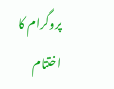پروگرام کا اختتام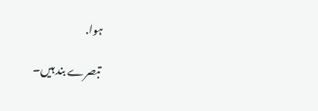ہوا.

تبصرے بند ہیں۔